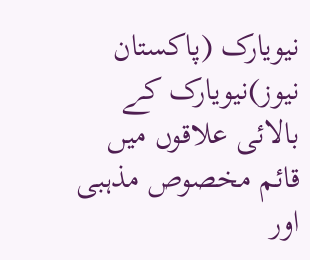نیویارک (پاکستان نیوز)نیویارک کے بالائی علاقوں میں قائم مخصوص مذہبی اور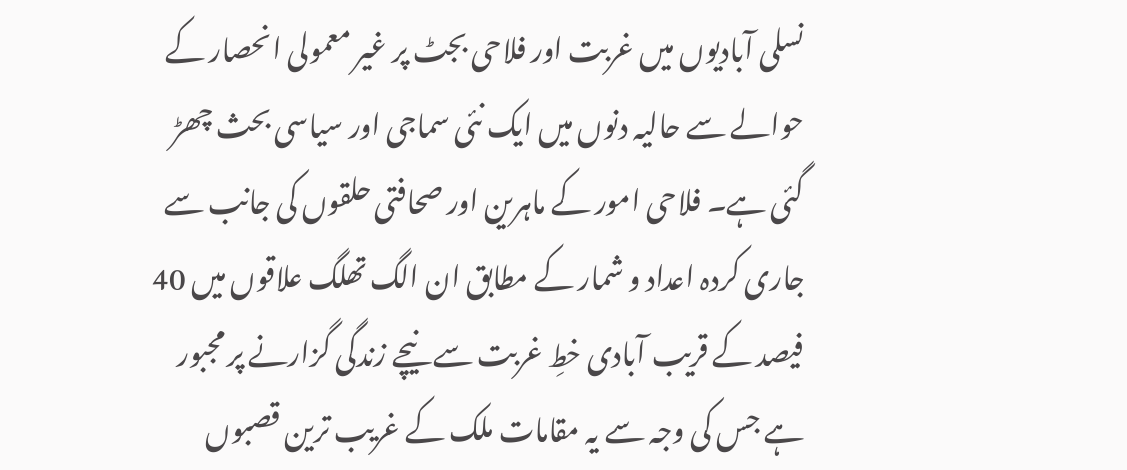نسلی آبادیوں میں غربت اور فلاحی بجٹ پر غیر معمولی انحصار کے حوالے سے حالیہ دنوں میں ایک نئی سماجی اور سیاسی بحث چھڑ گئی ہے۔ فلاحی امور کے ماہرین اور صحافتی حلقوں کی جانب سے جاری کردہ اعداد و شمار کے مطابق ان الگ تھلگ علاقوں میں 40 فیصد کے قریب آبادی خطِ غربت سے نیچے زندگی گزارنے پر مجبور ہے جس کی وجہ سے یہ مقامات ملک کے غریب ترین قصبوں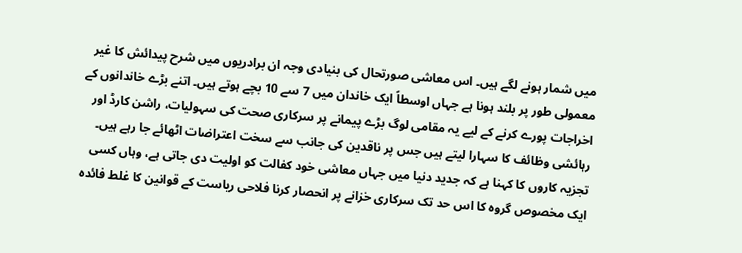میں شمار ہونے لگے ہیں۔ اس معاشی صورتحال کی بنیادی وجہ ان برادریوں میں شرح پیدائش کا غیر معمولی طور پر بلند ہونا ہے جہاں اوسطاً ایک خاندان میں 7 سے 10 بچے ہوتے ہیں۔ اتنے بڑے خاندانوں کے اخراجات پورے کرنے کے لیے یہ مقامی لوگ بڑے پیمانے پر سرکاری صحت کی سہولیات، راشن کارڈ اور رہائشی وظائف کا سہارا لیتے ہیں جس پر ناقدین کی جانب سے سخت اعتراضات اٹھائے جا رہے ہیں۔ تجزیہ کاروں کا کہنا ہے کہ جدید دنیا میں جہاں معاشی خود کفالت کو اولیت دی جاتی ہے، وہاں کسی ایک مخصوص گروہ کا اس حد تک سرکاری خزانے پر انحصار کرنا فلاحی ریاست کے قوانین کا غلط فائدہ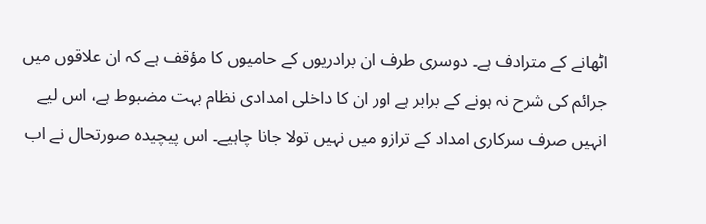اٹھانے کے مترادف ہے۔ دوسری طرف ان برادریوں کے حامیوں کا مؤقف ہے کہ ان علاقوں میں جرائم کی شرح نہ ہونے کے برابر ہے اور ان کا داخلی امدادی نظام بہت مضبوط ہے، اس لیے انہیں صرف سرکاری امداد کے ترازو میں نہیں تولا جانا چاہیے۔ اس پیچیدہ صورتحال نے اب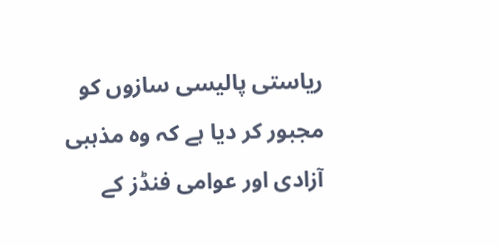ریاستی پالیسی سازوں کو مجبور کر دیا ہے کہ وہ مذہبی آزادی اور عوامی فنڈز کے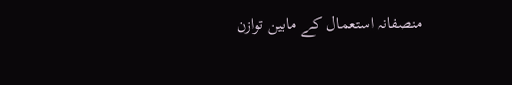منصفانہ استعمال کے مابین توازن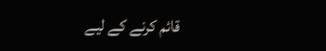قائم کرنے کے لیے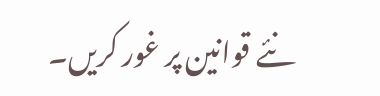نئے قوانین پر غور کریں۔